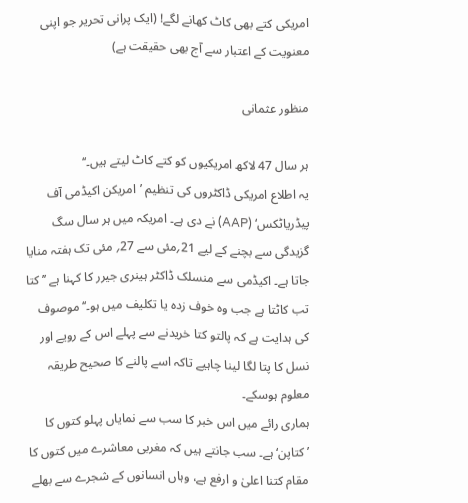امریکی کتے بھی کاٹ کھانے لگے! (ایک پرانی تحریر جو اپنی معنویت کے اعتبار سے آج بھی حقیقت ہے)

منظور عثمانی

ہر سال 47 لاکھ امریکیوں کو کتے کاٹ لیتے ہیں۔‘‘
یہ اطلاع امریکی ڈاکٹروں کی تنظیم ’امریکن اکیڈمی آف پیڈریاٹکس‘ (AAP) نے دی ہے۔ امریکہ میں ہر سال سگ گزیدگی سے بچنے کے لیے 21؍مئی سے 27؍ مئی تک ہفتہ منایا جاتا ہے۔ اکیڈمی سے منسلک ڈاکٹر ہینری جیرر کا کہنا ہے ’’کتا تب کاٹتا ہے جب وہ خوف زدہ یا تکلیف میں ہو۔‘‘ موصوف کی ہدایت ہے کہ پالتو کتا خریدنے سے پہلے اس کے رویے اور نسل کا پتا لگا لینا چاہیے تاکہ اسے پالنے کا صحیح طریقہ معلوم ہوسکے۔
ہماری رائے میں اس خبر کا سب سے نمایاں پہلو کتوں کا ’کتاپن‘ ہے۔ سب جانتے ہیں کہ مغربی معاشرے میں کتوں کا مقام کتنا اعلیٰ و ارفع ہے، وہاں انسانوں کے شجرے سے بھلے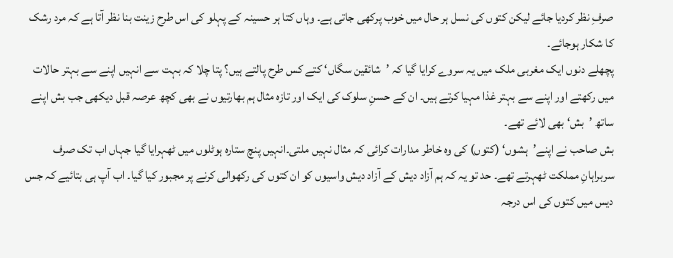صرفِ نظر کردیا جائے لیکن کتوں کی نسل ہر حال میں خوب پرکھی جاتی ہے۔ وہاں کتا ہر حسینہ کے پہلو کی اس طرح زینت بنا نظر آتا ہے کہ مرد رشک کا شکار ہوجائے۔
پچھلے دنوں ایک مغربی ملک میں یہ سروے کرایا گیا کہ ’شائقین سگاں‘ کتے کس طرح پالتے ہیں؟ پتا چلا کہ بہت سے انہیں اپنے سے بہتر حالات میں رکھتے اور اپنے سے بہتر غذا مہیا کرتے ہیں۔ ان کے حسنِ سلوک کی ایک اور تازہ مثال ہم بھارتیوں نے بھی کچھ عرصہ قبل دیکھی جب بش اپنے ساتھ ’بش‘ بھی لائے تھے۔
بش صاحب نے اپنے’ہشوں‘ (کتوں) کی وہ خاطر مدارات کرائی کہ مثال نہیں ملتی۔انہیں پنچ ستارہ ہوٹلوں میں ٹھہرایا گیا جہاں اب تک صرف سربراہانِ مملکت ٹھہرتے تھے۔ حد تو یہ کہ ہم آزاد دیش کے آزاد دیش واسیوں کو ان کتوں کی رکھوالی کرنے پر مجبور کیا گیا۔ اب آپ ہی بتائیے کہ جس دیس میں کتوں کی اس درجہ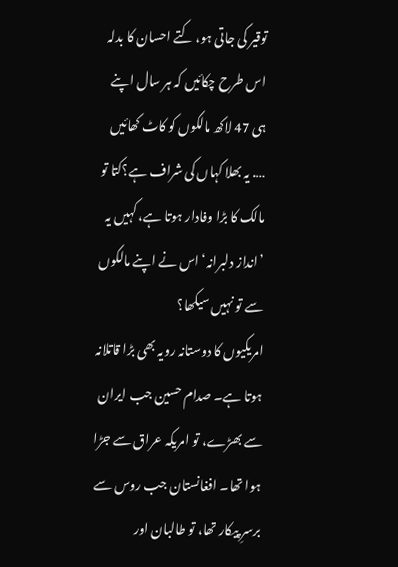توقیر کی جاتی ہو، کتے احسان کا بدلہ اس طرح چکائیں کہ ہر سال اپنے ہی 47 لاکھ مالکوں کو کاٹ کھائیں …. یہ بھلا کہاں کی شراف ہے؟کتا تو مالک کا بڑا وفادار ہوتا ہے، کہیں یہ ’انداز دلبرانہ‘ اس نے اپنے مالکوں سے تو نہیں سیکھا؟
امریکیوں کا دوستانہ رویہ بھی بڑا قاتلانہ ہوتا ہے۔ صدام حسین جب ایران سے بھڑے، تو امریکہ عراق سے جڑا ہوا تھا۔ افغانستان جب روس سے برسرِ پیکار تھا، تو طالبان اور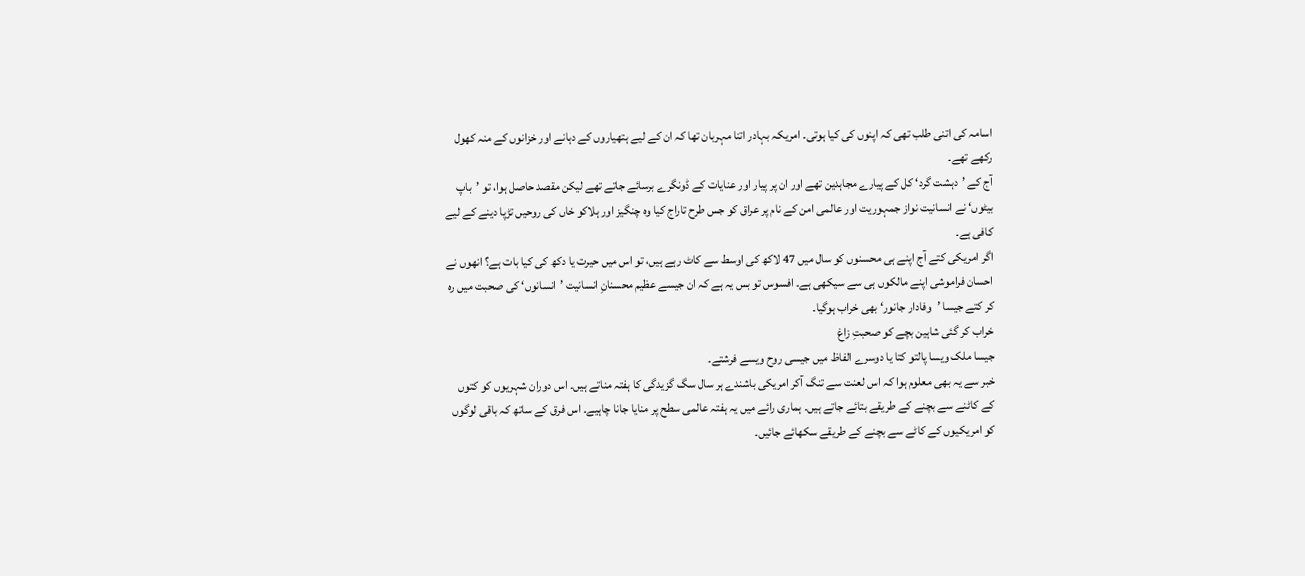اسامہ کی اتنی طلب تھی کہ اپنوں کی کیا ہوتی۔ امریکہ بہادر اتنا مہربان تھا کہ ان کے لیے ہتھیاروں کے دہانے اور خزانوں کے منہ کھول رکھے تھے۔
آج کے ’دہشت گرد‘ کل کے پیارے مجاہدین تھے اور ان پر پیار اور عنایات کے ڈونگرے برسائے جاتے تھے لیکن مقصد حاصل ہوا، تو ’باپ بیٹوں‘ نے انسانیت نواز جمہوریت اور عالمی امن کے نام پر عراق کو جس طرح تاراج کیا وہ چنگیز اور ہلاکو خاں کی روحیں تڑپا دینے کے لیے کافی ہے۔
اگر امریکی کتے آج اپنے ہی محسنوں کو سال میں 47 لاکھ کی اوسط سے کاٹ رہے ہیں، تو اس میں حیرت یا دکھ کی کیا بات ہے؟ انھوں نے احسان فراموشی اپنے مالکوں ہی سے سیکھی ہے۔ افسوس تو بس یہ ہے کہ ان جیسے عظیم محسنانِ انسانیت ’انسانوں‘ کی صحبت میں رہ کر کتے جیسا ’وفادار جانور‘ بھی خراب ہوگیا۔
خراب کر گئی شاہین بچے کو صحبتِ زاغ
جیسا ملک ویسا پالتو کتا یا دوسرے الفاظ میں جیسی روح ویسے فرشتے۔
خبر سے یہ بھی معلوم ہوا کہ اس لعنت سے تنگ آکر امریکی باشندے ہر سال سگ گزیدگی کا ہفتہ مناتے ہیں۔ اس دوران شہریوں کو کتوں کے کاٹنے سے بچنے کے طریقے بتائے جاتے ہیں۔ ہماری رائے میں یہ ہفتہ عالمی سطح پر منایا جانا چاہیے۔ اس فرق کے ساتھ کہ باقی لوگوں کو امریکیوں کے کاٹے سے بچنے کے طریقے سکھائے جائیں۔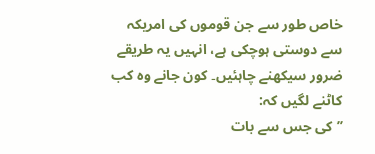خاص طور سے جن قوموں کی امریکہ سے دوستی ہوچکی ہے، انہیں یہ طریقے ضرور سیکھنے چاہئیں۔ کون جانے وہ کب کاٹنے لگیں کہ:
’’کی جس سے بات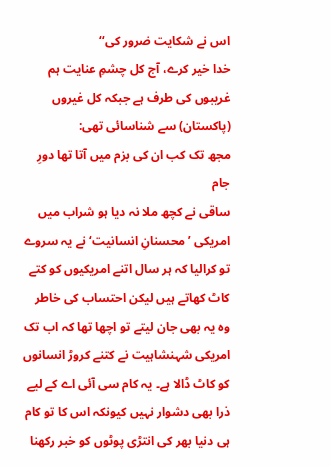اس نے شکایت ضرور کی‘‘
خدا خیر کرے، آج کل چشمِ عنایت ہم غریبوں کی طرف ہے جبکہ کل غیروں (پاکستان) سے شناسائی تھی:
مجھ تک کب ان کی بزم میں آتا تھا دورِ جام
ساقی نے کچھ ملا نہ دیا ہو شراب میں
امریکی ’محسنانِ انسانیت‘ نے یہ سروے تو کرالیا کہ ہر سال اتنے امریکیوں کو کتے کاٹ کھاتے ہیں لیکن احتساب کی خاطر وہ یہ بھی جان لیتے تو اچھا تھا کہ اب تک امریکی شہنشاہیت نے کتنے کروڑ انسانوں کو کاٹ ڈالا ہے۔ یہ کام سی آئی اے کے لیے ذرا بھی دشوار نہیں کیونکہ اس کا تو کام ہی دنیا بھر کی انتڑی پوٹوں کو خبر رکھنا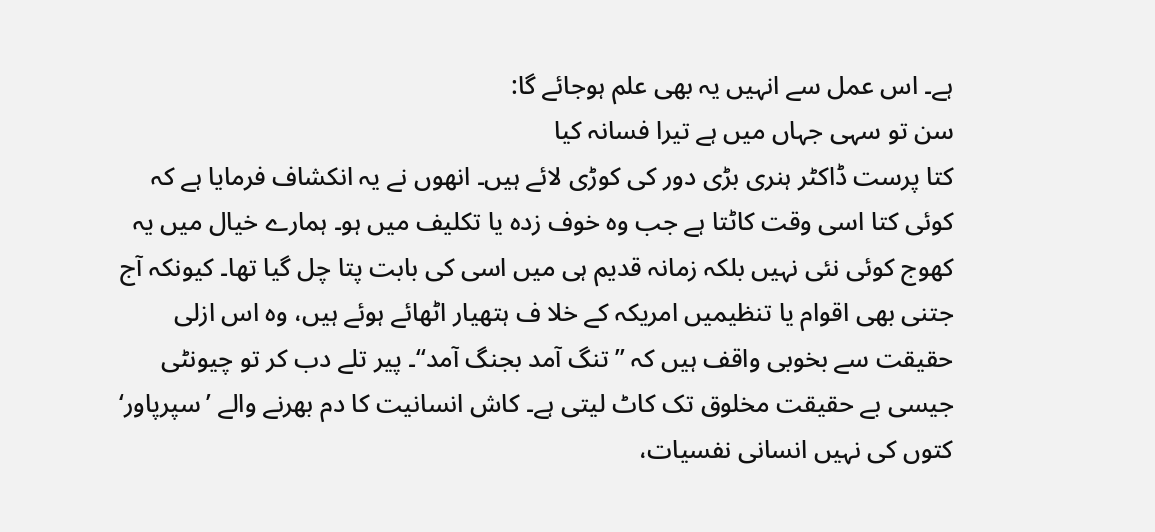ہے۔ اس عمل سے انہیں یہ بھی علم ہوجائے گا:
سن تو سہی جہاں میں ہے تیرا فسانہ کیا
کتا پرست ڈاکٹر ہنری بڑی دور کی کوڑی لائے ہیں۔ انھوں نے یہ انکشاف فرمایا ہے کہ کوئی کتا اسی وقت کاٹتا ہے جب وہ خوف زدہ یا تکلیف میں ہو۔ ہمارے خیال میں یہ کھوج کوئی نئی نہیں بلکہ زمانہ قدیم ہی میں اسی کی بابت پتا چل گیا تھا۔ کیونکہ آج جتنی بھی اقوام یا تنظیمیں امریکہ کے خلا ف ہتھیار اٹھائے ہوئے ہیں، وہ اس ازلی حقیقت سے بخوبی واقف ہیں کہ ’’تنگ آمد بجنگ آمد‘‘۔ پیر تلے دب کر تو چیونٹی جیسی بے حقیقت مخلوق تک کاٹ لیتی ہے۔ کاش انسانیت کا دم بھرنے والے ’سپرپاور‘ کتوں کی نہیں انسانی نفسیات،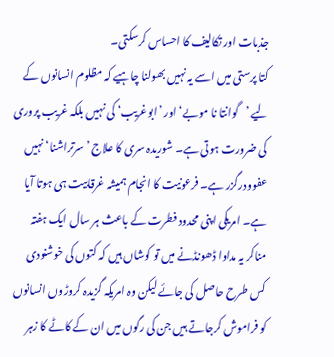جذبات اور تکالیف کا احساس کرسکتی۔
کتا پرستی میں اسے یہ نہیں بھولنا چاہیے کہ مظلوم انسانوں کے لیے ’گوانتا نا موبے‘ اور ’ابوغریب‘ کی نہیں بلکہ غریب پروری کی ضرورت ہوتی ہے۔ شوریدہ سری کا علاج ’سرتراشنا‘نہیں عفوودرگزر ہے۔ فرعونیت کا انجام ہمیشہ غرقابیت ہی ہوتا آیا ہے۔ امریکی اپنی محدود فطرت کے باعث ہر سال ایک ہفتہ مناکر یہ مداوا ڈھونڈنے میں تو کوشاں ہیں کہ کتوں کی خوشنودی کس طرح حاصل کی جائے لیکن وہ امریکہ گزیدہ کروڑوں انسانوں کو فراموش کرجاتے ہیں جن کی رگوں میں ان کے کاٹے کا زہر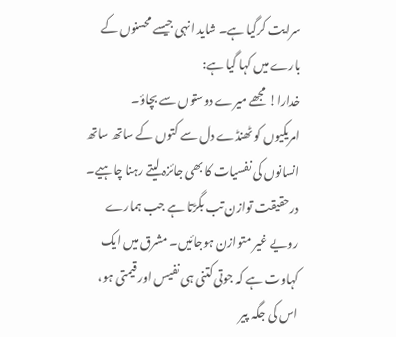سرایت کرگیا ہے۔ شاید انہی جیسے محسنوں کے بارے میں کہا گیا ہے:
خدارا! مجھے میرے دوستوں سے بچاؤ۔
امریکیوں کو ٹھنڈے دل سے کتوں کے ساتھ ساتھ انسانوں کی نفسیات کا بھی جائزہ لیتے رہنا چاہیے۔
درحقیقت توازن تب بگڑتا ہے جب ہمارے رویے غیر متوازن ہوجائیں۔ مشرق میں ایک کہاوت ہے کہ جوتی کتنی ہی نفیس اور قیمتی ہو، اس کی جگہ پیر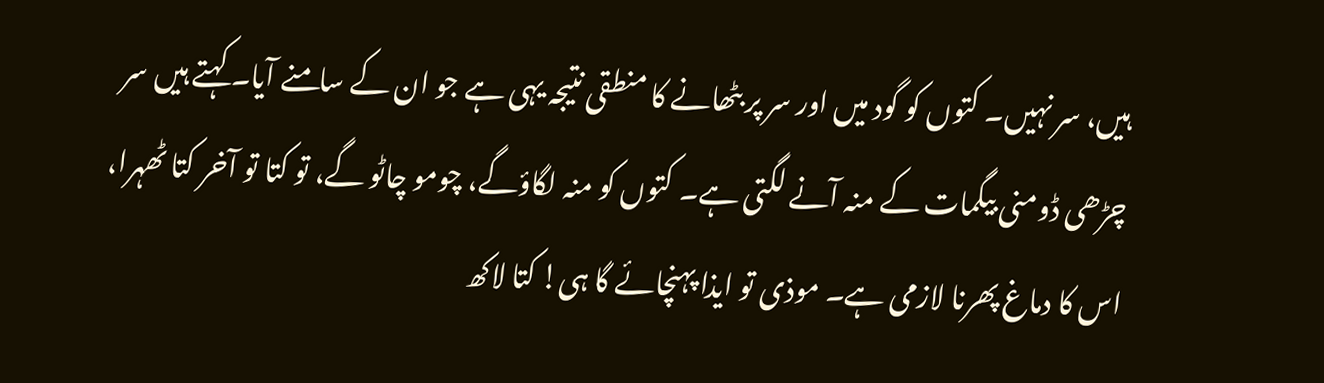ہیں، سر نہیں۔ کتوں کو گود میں اور سر پر بٹھانے کا منطقی نتیجہ یہی ہے جو ان کے سامنے آیا۔ کہتے ہیں سر چڑھی ڈومنی بیگمات کے منہ آنے لگتی ہے۔ کتوں کو منہ لگاؤگے، چومو چاٹو گے، تو کتا تو آخر کتا ٹھہرا، اس کا دماغ پھرنا لازمی ہے۔ موذی تو ایذا پہنچائے گا ہی! کتا لاکھ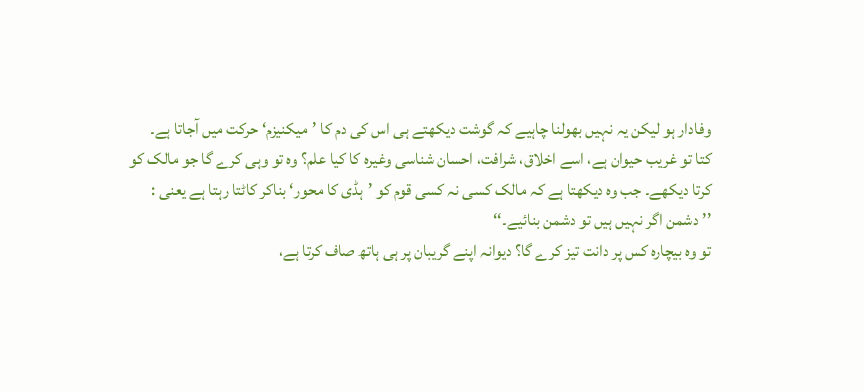وفادار ہو لیکن یہ نہیں بھولنا چاہیے کہ گوشت دیکھتے ہی اس کی دم کا ’میکنیزم‘ حرکت میں آجاتا ہے۔
کتا تو غریب حیوان ہے، اسے اخلاق، شرافت، احسان شناسی وغیرہ کا کیا علم؟ وہ تو وہی کرے گا جو مالک کو کرتا دیکھے۔ جب وہ دیکھتا ہے کہ مالک کسی نہ کسی قوم کو ’ہڈی کا محور‘ بناکر کاٹتا رہتا ہے یعنی :
’’دشمن اگر نہیں ہیں تو دشمن بنائیے۔‘‘
تو وہ بیچارہ کس پر دانت تیز کرے گا؟ دیوانہ اپنے گریبان پر ہی ہاتھ صاف کرتا ہے،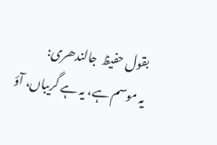بقول حفیظ  جالندھری:
یہ موسم ہے، یہ ہے گریباں، آؤ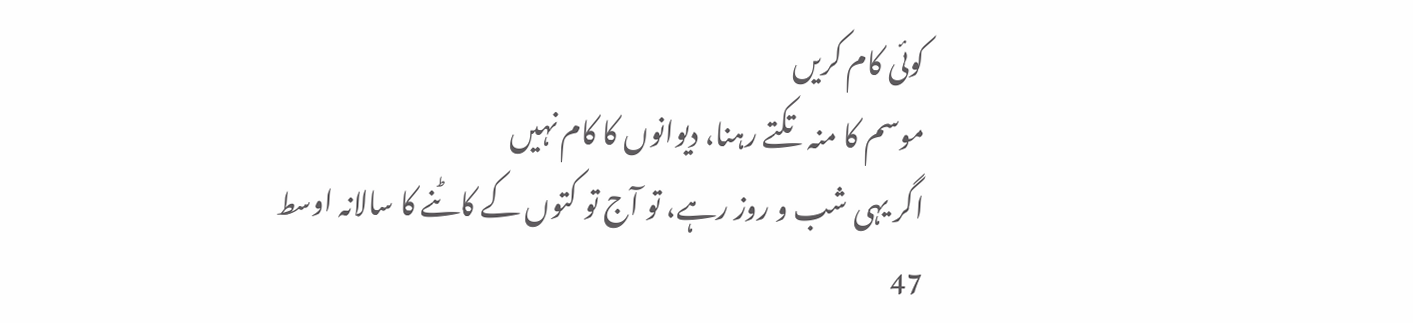کوئی کام کریں
موسم کا منہ تکتے رہنا، دیوانوں کا کام نہیں
اگر یہی شب و روز رہے، تو آج تو کتوں کے کاٹنے کا سالانہ اوسط 47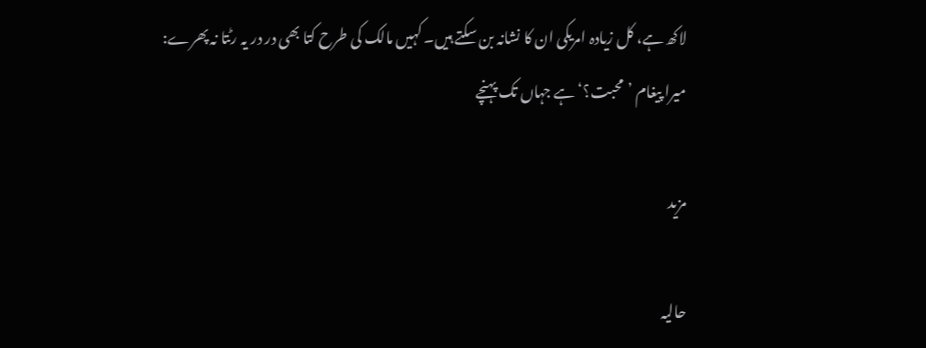لاکھ ہے، کل زیادہ امریکی ان کا نشانہ بن سکتے ہیں۔ کہیں مالک کی طرح کتا بھی در در یہ رٹتا نہ پھرے:
میرا پیغام ’محبت؟‘ ہے جہاں تک پہنچے

مزید

حالیہ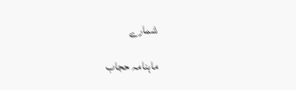شمارے

ماہنامہ حجاب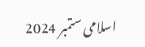اسلامی ستمبر 2024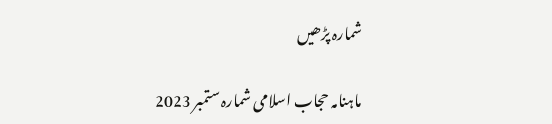شمارہ پڑھیں

ماہنامہ حجاب اسلامی شمارہ ستمبر 2023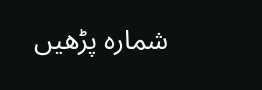شمارہ پڑھیں